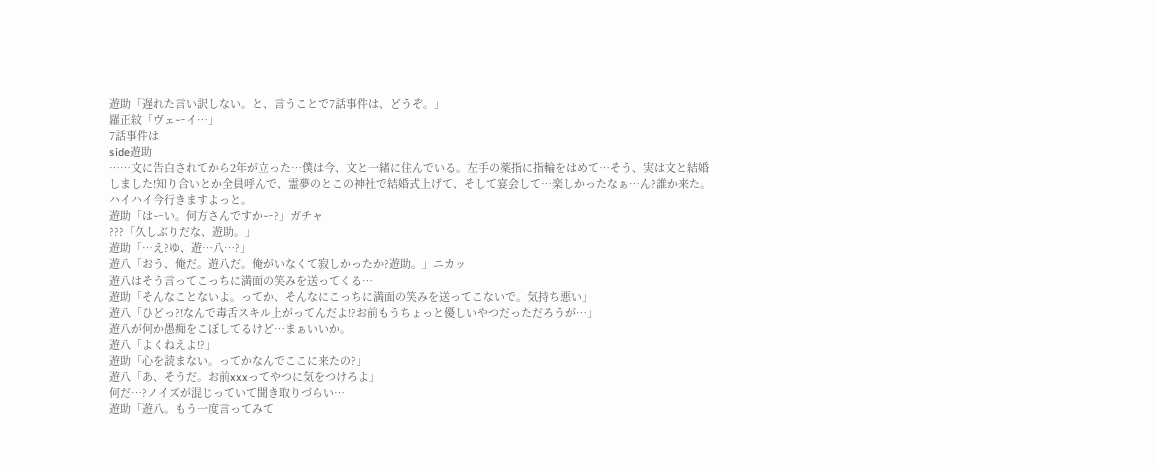遊助「遅れた言い訳しない。と、言うことで7話事件は、どうぞ。」
羅正紋「ヴェーイ…」
7話事件は
side遊助
……文に告白されてから2年が立った…僕は今、文と一緒に住んでいる。左手の薬指に指輪をはめて…そう、実は文と結婚しました!知り合いとか全員呼んで、霊夢のとこの神社で結婚式上げて、そして宴会して…楽しかったなぁ…ん?誰か来た。ハイハイ今行きますよっと。
遊助「はーい。何方さんですかー?」ガチャ
???「久しぶりだな、遊助。」
遊助「…え?ゆ、遊…八…?」
遊八「おう、俺だ。遊八だ。俺がいなくて寂しかったか?遊助。」ニカッ
遊八はそう言ってこっちに満面の笑みを送ってくる…
遊助「そんなことないよ。ってか、そんなにこっちに満面の笑みを送ってこないで。気持ち悪い」
遊八「ひどっ?!なんで毒舌スキル上がってんだよ!?お前もうちょっと優しいやつだっただろうが…」
遊八が何か愚痴をこぼしてるけど…まぁいいか。
遊八「よくねえよ!?」
遊助「心を読まない。ってかなんでここに来たの?」
遊八「あ、そうだ。お前xxxってやつに気をつけろよ」
何だ…?ノイズが混じっていて聞き取りづらい…
遊助「遊八。もう一度言ってみて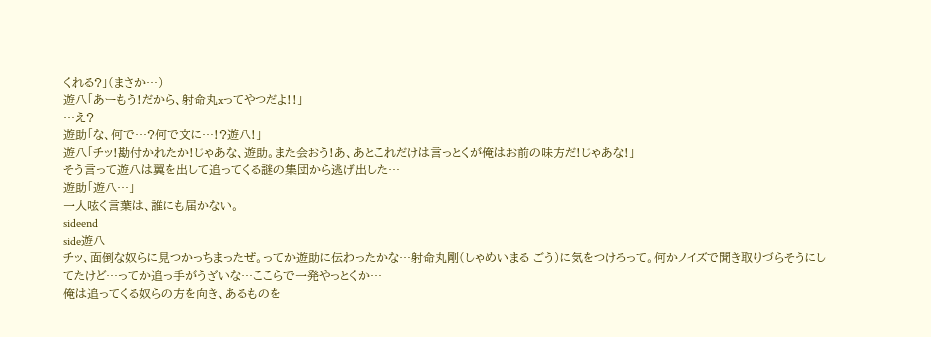くれる?」(まさか…)
遊八「あーもう!だから、射命丸xってやつだよ!!」
…え?
遊助「な、何で…?何で文に…!?遊八!」
遊八「チッ!勘付かれたか!じゃあな、遊助。また会おう!あ、あとこれだけは言っとくが俺はお前の味方だ!じゃあな!」
そう言って遊八は翼を出して追ってくる謎の集団から逃げ出した…
遊助「遊八…」
一人呟く言葉は、誰にも届かない。
sideend
side遊八
チッ、面倒な奴らに見つかっちまったぜ。ってか遊助に伝わったかな…射命丸剛(しゃめいまる ごう)に気をつけろって。何かノイズで聞き取りづらそうにしてたけど…ってか追っ手がうざいな…ここらで一発やっとくか…
俺は追ってくる奴らの方を向き、あるものを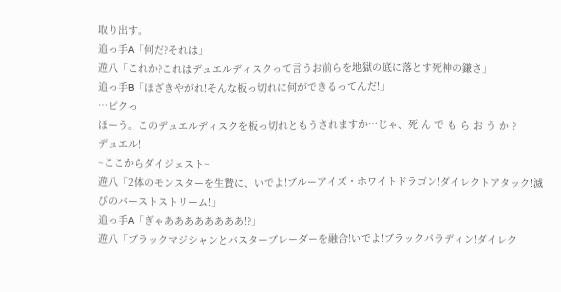取り出す。
追っ手A「何だ?それは」
遊八「これか?これはデュエルディスクって言うお前らを地獄の底に落とす死神の鎌さ」
追っ手B「ほざきやがれ!そんな板っ切れに何ができるってんだ!」
…ピクっ
ほーう。このデュエルディスクを板っ切れともうされますか…じゃ、死 ん で も ら お う か ?
デュエル!
~ここからダイジェスト~
遊八「2体のモンスターを生贄に、いでよ!ブルーアイズ・ホワイトドラゴン!ダイレクトアタック!滅びのバーストストリーム!」
追っ手A「ぎゃああああああああ!?」
遊八「ブラックマジシャンとバスターブレーダーを融合!いでよ!ブラックパラディン!ダイレク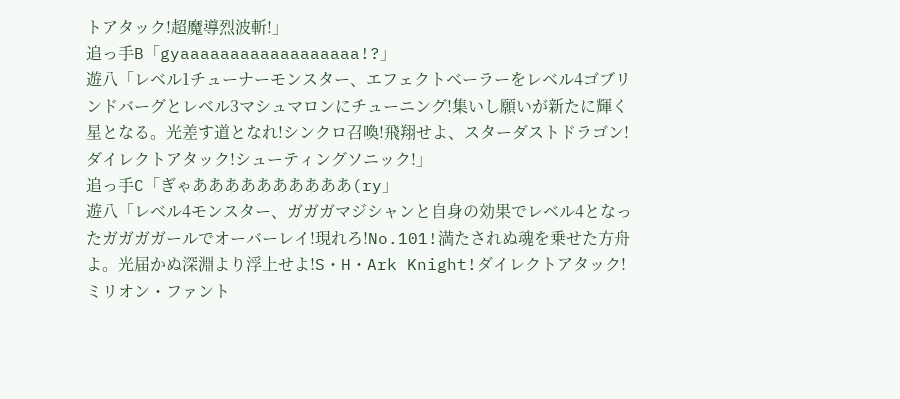トアタック!超魔導烈波斬!」
追っ手B「gyaaaaaaaaaaaaaaaaaa!?」
遊八「レベル1チューナーモンスター、エフェクトベーラーをレベル4ゴブリンドバーグとレベル3マシュマロンにチューニング!集いし願いが新たに輝く星となる。光差す道となれ!シンクロ召喚!飛翔せよ、スターダストドラゴン!ダイレクトアタック!シューティングソニック!」
追っ手C「ぎゃああああああああああ(ry」
遊八「レベル4モンスター、ガガガマジシャンと自身の効果でレベル4となったガガガガールでオーバーレイ!現れろ!No.101!満たされぬ魂を乗せた方舟よ。光届かぬ深淵より浮上せよ!S・H・Ark Knight!ダイレクトアタック!ミリオン・ファント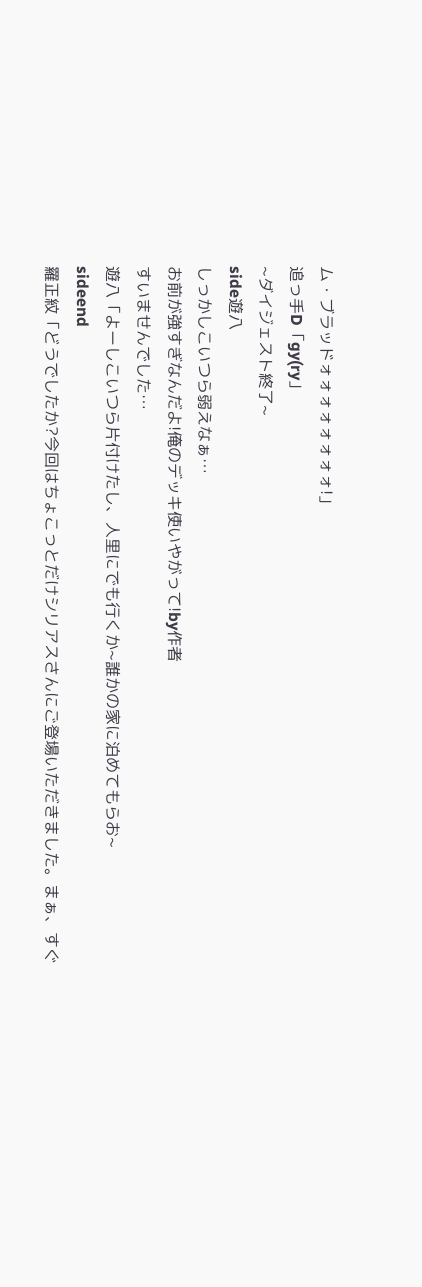ム・ブラッドォォォォォォォォ!」
追っ手D「gy(ry」
~ダイジェスト終了~
side遊八
しっかしこいつら弱えなぁ…
お前が強すぎなんだよ!俺のデッキ使いやがって!by作者
すいませんでした…
遊八「よーしこいつら片付けたし、人里にでも行くか~誰かの家に泊めてもらお~
sideend
羅正紋「どうでしたか?今回はちょこっとだけシリアスさんにご登場いただきました。まぁ、すぐ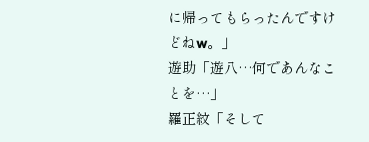に帰ってもらったんですけどねw。」
遊助「遊八…何であんなことを…」
羅正紋「そして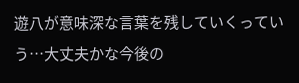遊八が意味深な言葉を残していくっていう…大丈夫かな今後の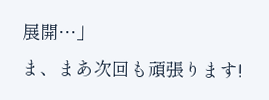展開…」
ま、まあ次回も頑張ります!